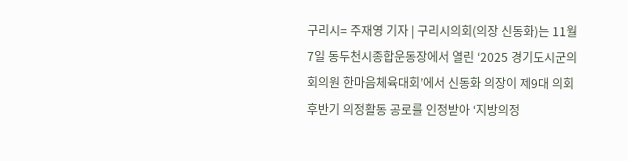구리시= 주재영 기자 | 구리시의회(의장 신동화)는 11월 7일 동두천시종합운동장에서 열린 ‘2025 경기도시군의회의원 한마음체육대회’에서 신동화 의장이 제9대 의회 후반기 의정활동 공로를 인정받아 ‘지방의정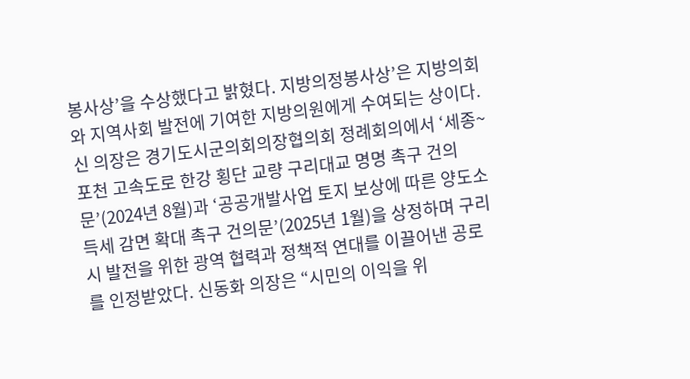봉사상’을 수상했다고 밝혔다. 지방의정봉사상’은 지방의회와 지역사회 발전에 기여한 지방의원에게 수여되는 상이다. 신 의장은 경기도시군의회의장협의회 정례회의에서 ‘세종~포천 고속도로 한강 횡단 교량 구리대교 명명 촉구 건의문’(2024년 8월)과 ‘공공개발사업 토지 보상에 따른 양도소득세 감면 확대 촉구 건의문’(2025년 1월)을 상정하며 구리시 발전을 위한 광역 협력과 정책적 연대를 이끌어낸 공로를 인정받았다. 신동화 의장은 “시민의 이익을 위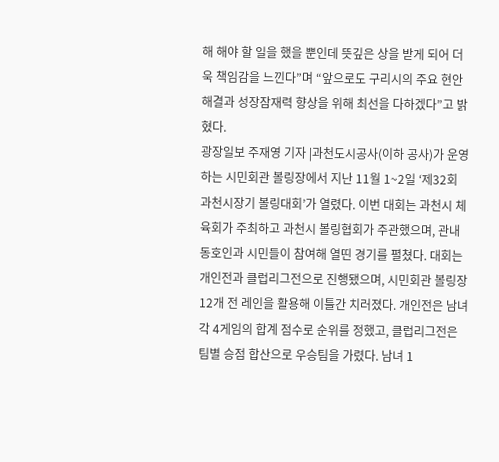해 해야 할 일을 했을 뿐인데 뜻깊은 상을 받게 되어 더욱 책임감을 느낀다”며 “앞으로도 구리시의 주요 현안 해결과 성장잠재력 향상을 위해 최선을 다하겠다”고 밝혔다.
광장일보 주재영 기자 |과천도시공사(이하 공사)가 운영하는 시민회관 볼링장에서 지난 11월 1~2일 ‘제32회 과천시장기 볼링대회’가 열렸다. 이번 대회는 과천시 체육회가 주최하고 과천시 볼링협회가 주관했으며, 관내 동호인과 시민들이 참여해 열띤 경기를 펼쳤다. 대회는 개인전과 클럽리그전으로 진행됐으며, 시민회관 볼링장 12개 전 레인을 활용해 이틀간 치러졌다. 개인전은 남녀 각 4게임의 합계 점수로 순위를 정했고, 클럽리그전은 팀별 승점 합산으로 우승팀을 가렸다. 남녀 1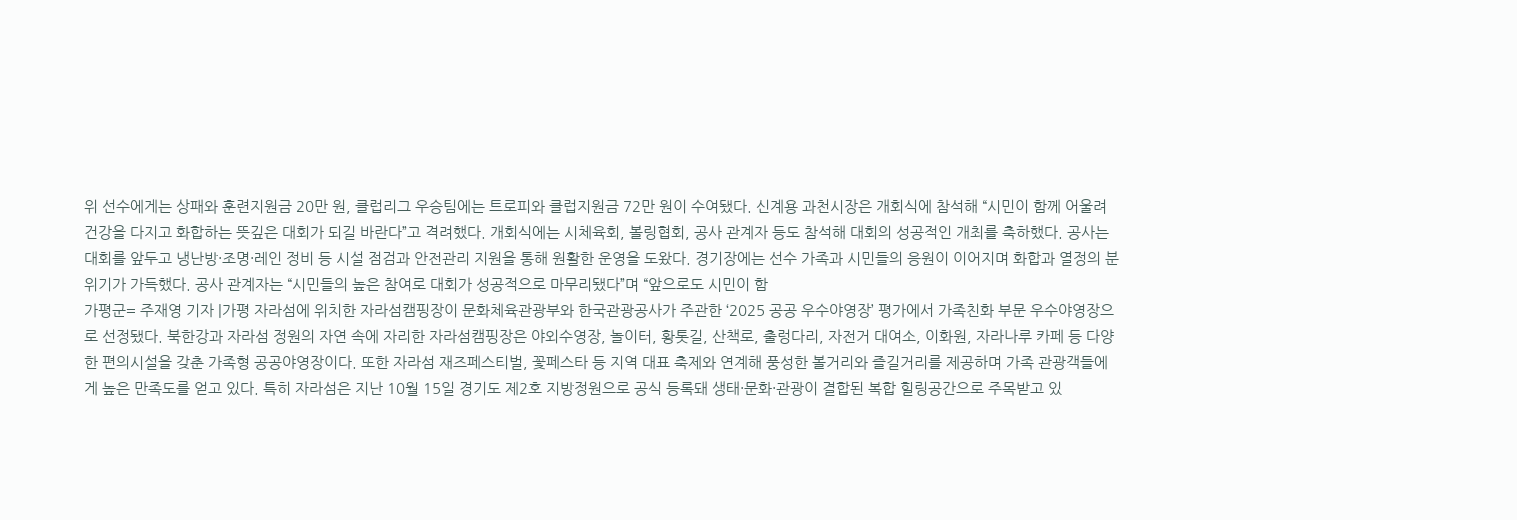위 선수에게는 상패와 훈련지원금 20만 원, 클럽리그 우승팀에는 트로피와 클럽지원금 72만 원이 수여됐다. 신계용 과천시장은 개회식에 참석해 “시민이 함께 어울려 건강을 다지고 화합하는 뜻깊은 대회가 되길 바란다”고 격려했다. 개회식에는 시체육회, 볼링협회, 공사 관계자 등도 참석해 대회의 성공적인 개최를 축하했다. 공사는 대회를 앞두고 냉난방·조명·레인 정비 등 시설 점검과 안전관리 지원을 통해 원활한 운영을 도왔다. 경기장에는 선수 가족과 시민들의 응원이 이어지며 화합과 열정의 분위기가 가득했다. 공사 관계자는 “시민들의 높은 참여로 대회가 성공적으로 마무리됐다”며 “앞으로도 시민이 함
가평군= 주재영 기자 |가평 자라섬에 위치한 자라섬캠핑장이 문화체육관광부와 한국관광공사가 주관한 ‘2025 공공 우수야영장’ 평가에서 가족친화 부문 우수야영장으로 선정됐다. 북한강과 자라섬 정원의 자연 속에 자리한 자라섬캠핑장은 야외수영장, 놀이터, 황톳길, 산책로, 출렁다리, 자전거 대여소, 이화원, 자라나루 카페 등 다양한 편의시설을 갖춘 가족형 공공야영장이다. 또한 자라섬 재즈페스티벌, 꽃페스타 등 지역 대표 축제와 연계해 풍성한 볼거리와 즐길거리를 제공하며 가족 관광객들에게 높은 만족도를 얻고 있다. 특히 자라섬은 지난 10월 15일 경기도 제2호 지방정원으로 공식 등록돼 생태·문화·관광이 결합된 복합 힐링공간으로 주목받고 있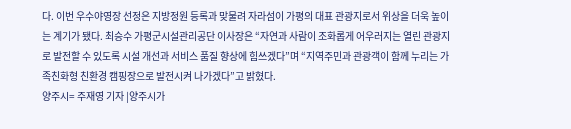다. 이번 우수야영장 선정은 지방정원 등록과 맞물려 자라섬이 가평의 대표 관광지로서 위상을 더욱 높이는 계기가 됐다. 최승수 가평군시설관리공단 이사장은 “자연과 사람이 조화롭게 어우러지는 열린 관광지로 발전할 수 있도록 시설 개선과 서비스 품질 향상에 힘쓰겠다”며 “지역주민과 관광객이 함께 누리는 가족친화형 친환경 캠핑장으로 발전시켜 나가겠다”고 밝혔다.
양주시= 주재영 기자 |양주시가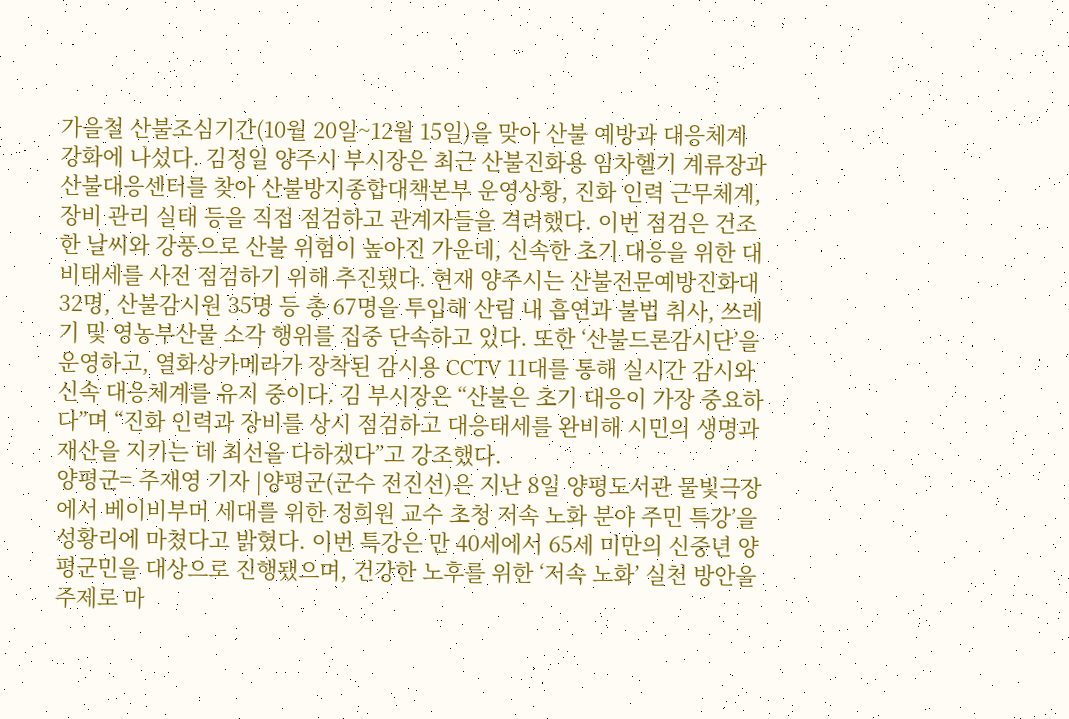가을철 산불조심기간(10월 20일~12월 15일)을 맞아 산불 예방과 대응체계 강화에 나섰다. 김정일 양주시 부시장은 최근 산불진화용 임차헬기 계류장과 산불대응센터를 찾아 산불방지종합대책본부 운영상황, 진화 인력 근무체계, 장비 관리 실태 등을 직접 점검하고 관계자들을 격려했다. 이번 점검은 건조한 날씨와 강풍으로 산불 위험이 높아진 가운데, 신속한 초기 대응을 위한 대비태세를 사전 점검하기 위해 추진됐다. 현재 양주시는 산불전문예방진화대 32명, 산불감시원 35명 등 총 67명을 투입해 산림 내 흡연과 불법 취사, 쓰레기 및 영농부산물 소각 행위를 집중 단속하고 있다. 또한 ‘산불드론감시단’을 운영하고, 열화상카메라가 장착된 감시용 CCTV 11대를 통해 실시간 감시와 신속 대응체계를 유지 중이다. 김 부시장은 “산불은 초기 대응이 가장 중요하다”며 “진화 인력과 장비를 상시 점검하고 대응태세를 완비해 시민의 생명과 재산을 지키는 데 최선을 다하겠다”고 강조했다.
양평군= 주재영 기자 |양평군(군수 전진선)은 지난 8일 양평도서관 물빛극장에서 베이비부머 세대를 위한 정희원 교수 초청 저속 노화 분야 주민 특강’을 성황리에 마쳤다고 밝혔다. 이번 특강은 만 40세에서 65세 미만의 신중년 양평군민을 대상으로 진행됐으며, 건강한 노후를 위한 ‘저속 노화’ 실천 방안을 주제로 마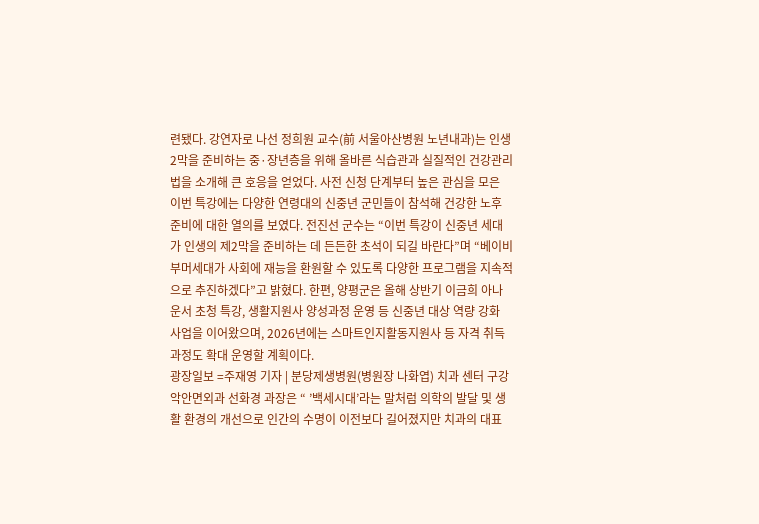련됐다. 강연자로 나선 정희원 교수(前 서울아산병원 노년내과)는 인생 2막을 준비하는 중·장년층을 위해 올바른 식습관과 실질적인 건강관리법을 소개해 큰 호응을 얻었다. 사전 신청 단계부터 높은 관심을 모은 이번 특강에는 다양한 연령대의 신중년 군민들이 참석해 건강한 노후 준비에 대한 열의를 보였다. 전진선 군수는 “이번 특강이 신중년 세대가 인생의 제2막을 준비하는 데 든든한 초석이 되길 바란다”며 “베이비부머세대가 사회에 재능을 환원할 수 있도록 다양한 프로그램을 지속적으로 추진하겠다”고 밝혔다. 한편, 양평군은 올해 상반기 이금희 아나운서 초청 특강, 생활지원사 양성과정 운영 등 신중년 대상 역량 강화 사업을 이어왔으며, 2026년에는 스마트인지활동지원사 등 자격 취득 과정도 확대 운영할 계획이다.
광장일보 =주재영 기자 | 분당제생병원(병원장 나화엽) 치과 센터 구강악안면외과 선화경 과장은 “ ’백세시대’라는 말처럼 의학의 발달 및 생활 환경의 개선으로 인간의 수명이 이전보다 길어졌지만 치과의 대표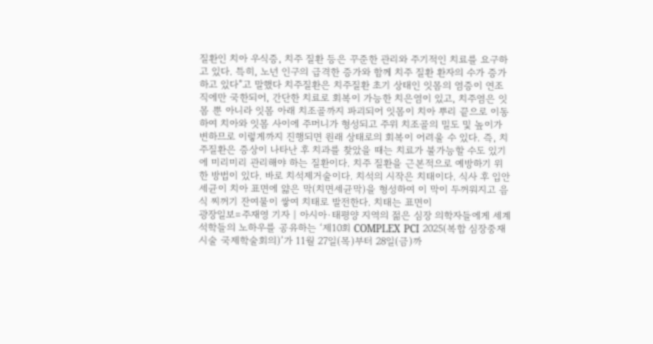질환인 치아 우식증, 치주 질환 등은 꾸준한 관리와 주기적인 치료를 요구하고 있다. 특히, 노년 인구의 급격한 증가와 함께 치주 질환 환자의 수가 증가하고 있다”고 말했다 치주질환은 치주질환 초기 상태인 잇몸의 염증이 연조직에만 국한되어, 간단한 치료로 회복이 가능한 치은염이 있고, 치주염은 잇몸 뿐 아니라 잇몸 아래 치조골까지 파괴되어 잇몸이 치아 뿌리 끝으로 이동하여 치아와 잇몸 사이에 주머니가 형성되고 주위 치조골의 밀도 및 높이가 변하므로 이렇게까지 진행되면 원래 상태로의 회복이 어려울 수 있다. 즉, 치주질환은 증상이 나타난 후 치과를 찾았을 때는 치료가 불가능할 수도 있기에 미리미리 관리해야 하는 질환이다. 치주 질환을 근본적으로 예방하기 위한 방법이 있다. 바로 치석제거술이다. 치석의 시작은 치태이다. 식사 후 입안 세균이 치아 표면에 얇은 막(치면세균막)을 형성하여 이 막이 두꺼워지고 음식 찌꺼기 잔여물이 쌓여 치태로 발전한다. 치태는 표면이
광장일보=주재영 기자 | 아시아·태평양 지역의 젊은 심장 의학자들에게 세계 석학들의 노하우를 공유하는 ‘제10회 COMPLEX PCI 2025(복합 심장중재시술 국제학술회의)’가 11월 27일(목)부터 28일(금)까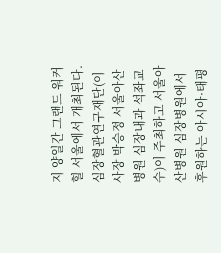지 양일간 그랜드 워커힐 서울에서 개최된다. 심장혈관연구재단(이사장 박승정 서울아산병원 심장내과 석좌교수)이 주최하고 서울아산병원 심장병원에서 후원하는 아시아·태평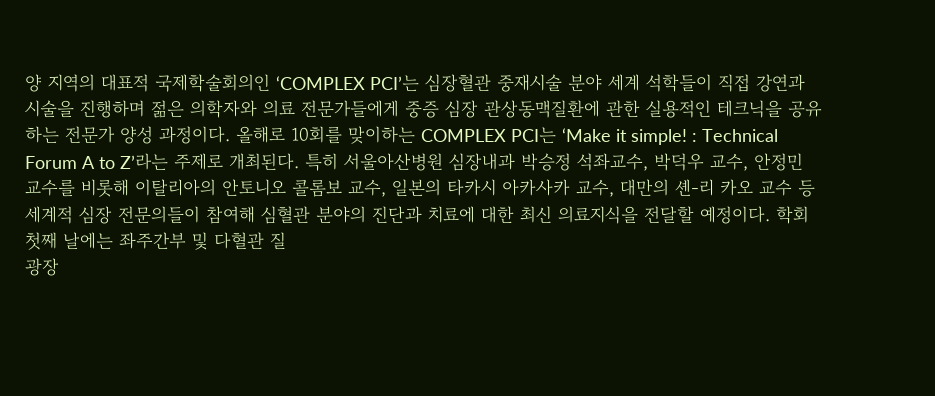양 지역의 대표적 국제학술회의인 ‘COMPLEX PCI’는 심장혈관 중재시술 분야 세계 석학들이 직접 강연과 시술을 진행하며 젊은 의학자와 의료 전문가들에게 중증 심장 관상동맥질환에 관한 실용적인 테크닉을 공유하는 전문가 양성 과정이다. 올해로 10회를 맞이하는 COMPLEX PCI는 ‘Make it simple! : Technical Forum A to Z’라는 주제로 개최된다. 특히 서울아산병원 심장내과 박승정 석좌교수, 박덕우 교수, 안정민 교수를 비롯해 이탈리아의 안토니오 콜롬보 교수, 일본의 타카시 아카사카 교수, 대만의 셴-리 카오 교수 등 세계적 심장 전문의들이 참여해 심혈관 분야의 진단과 치료에 대한 최신 의료지식을 전달할 예정이다. 학회 첫째 날에는 좌주간부 및 다혈관 질
광장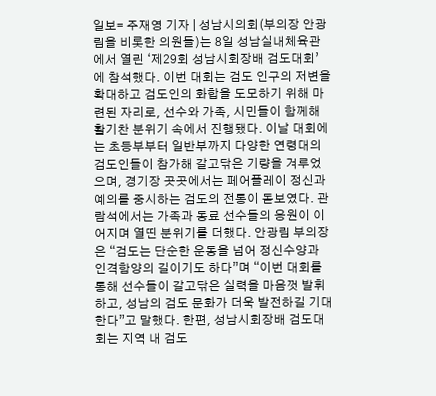일보= 주재영 기자 | 성남시의회(부의장 안광림을 비롯한 의원들)는 8일 성남실내체육관에서 열린 ‘제29회 성남시회장배 검도대회’ 에 참석했다. 이번 대회는 검도 인구의 저변을 확대하고 검도인의 화합을 도모하기 위해 마련된 자리로, 선수와 가족, 시민들이 함께해 활기찬 분위기 속에서 진행됐다. 이날 대회에는 초등부부터 일반부까지 다양한 연령대의 검도인들이 참가해 갈고닦은 기량을 겨루었으며, 경기장 곳곳에서는 페어플레이 정신과 예의를 중시하는 검도의 전통이 돋보였다. 관람석에서는 가족과 동료 선수들의 응원이 이어지며 열띤 분위기를 더했다. 안광림 부의장은 “검도는 단순한 운동을 넘어 정신수양과 인격함양의 길이기도 하다”며 “이번 대회를 통해 선수들이 갈고닦은 실력을 마음껏 발휘하고, 성남의 검도 문화가 더욱 발전하길 기대한다”고 말했다. 한편, 성남시회장배 검도대회는 지역 내 검도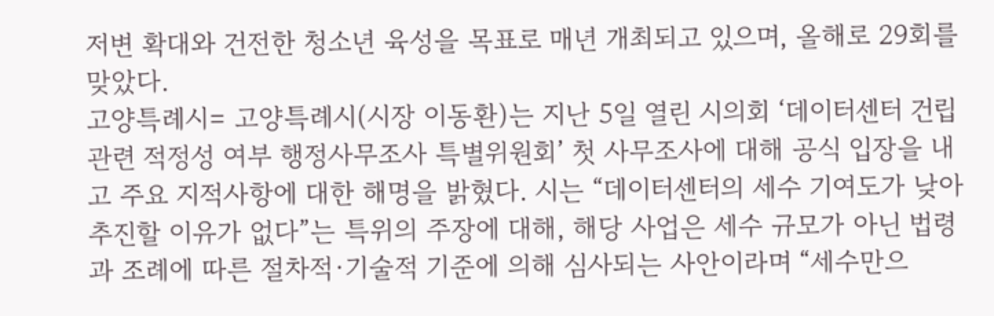저변 확대와 건전한 청소년 육성을 목표로 매년 개최되고 있으며, 올해로 29회를 맞았다.
고양특례시= 고양특례시(시장 이동환)는 지난 5일 열린 시의회 ‘데이터센터 건립 관련 적정성 여부 행정사무조사 특별위원회’ 첫 사무조사에 대해 공식 입장을 내고 주요 지적사항에 대한 해명을 밝혔다. 시는 “데이터센터의 세수 기여도가 낮아 추진할 이유가 없다”는 특위의 주장에 대해, 해당 사업은 세수 규모가 아닌 법령과 조례에 따른 절차적·기술적 기준에 의해 심사되는 사안이라며 “세수만으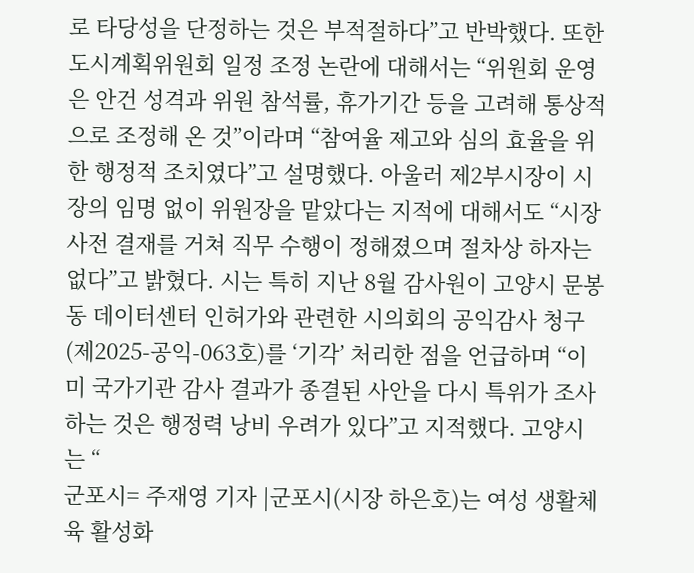로 타당성을 단정하는 것은 부적절하다”고 반박했다. 또한 도시계획위원회 일정 조정 논란에 대해서는 “위원회 운영은 안건 성격과 위원 참석률, 휴가기간 등을 고려해 통상적으로 조정해 온 것”이라며 “참여율 제고와 심의 효율을 위한 행정적 조치였다”고 설명했다. 아울러 제2부시장이 시장의 임명 없이 위원장을 맡았다는 지적에 대해서도 “시장 사전 결재를 거쳐 직무 수행이 정해졌으며 절차상 하자는 없다”고 밝혔다. 시는 특히 지난 8월 감사원이 고양시 문봉동 데이터센터 인허가와 관련한 시의회의 공익감사 청구(제2025-공익-063호)를 ‘기각’ 처리한 점을 언급하며 “이미 국가기관 감사 결과가 종결된 사안을 다시 특위가 조사하는 것은 행정력 낭비 우려가 있다”고 지적했다. 고양시는 “
군포시= 주재영 기자 |군포시(시장 하은호)는 여성 생활체육 활성화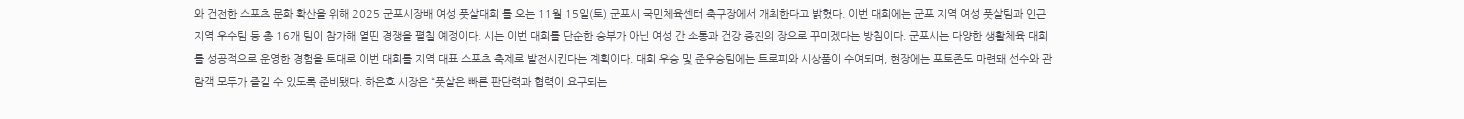와 건전한 스포츠 문화 확산을 위해 2025 군포시장배 여성 풋살대회 를 오는 11월 15일(토) 군포시 국민체육센터 축구장에서 개최한다고 밝혔다. 이번 대회에는 군포 지역 여성 풋살팀과 인근 지역 우수팀 등 총 16개 팀이 참가해 열띤 경쟁을 펼칠 예정이다. 시는 이번 대회를 단순한 승부가 아닌 여성 간 소통과 건강 증진의 장으로 꾸미겠다는 방침이다. 군포시는 다양한 생활체육 대회를 성공적으로 운영한 경험을 토대로 이번 대회를 지역 대표 스포츠 축제로 발전시킨다는 계획이다. 대회 우승 및 준우승팀에는 트로피와 시상품이 수여되며, 현장에는 포토존도 마련돼 선수와 관람객 모두가 즐길 수 있도록 준비됐다. 하은호 시장은 “풋살은 빠른 판단력과 협력이 요구되는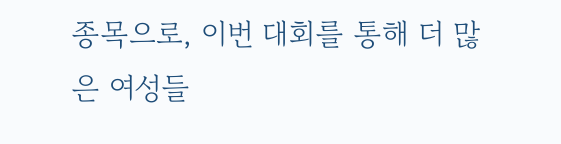종목으로, 이번 대회를 통해 더 많은 여성들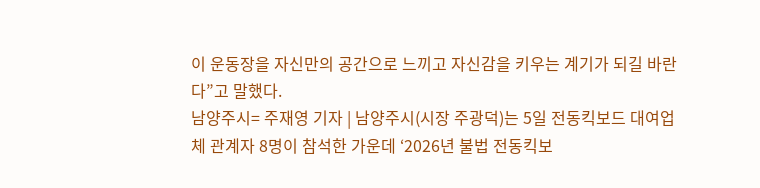이 운동장을 자신만의 공간으로 느끼고 자신감을 키우는 계기가 되길 바란다”고 말했다.
남양주시= 주재영 기자 | 남양주시(시장 주광덕)는 5일 전동킥보드 대여업체 관계자 8명이 참석한 가운데 ‘2026년 불법 전동킥보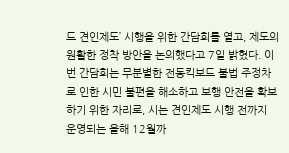드 견인제도’ 시행을 위한 간담회를 열고, 제도의 원활한 정착 방안을 논의했다고 7일 밝혔다. 이번 간담회는 무분별한 전동킥보드 불법 주정차로 인한 시민 불편을 해소하고 보행 안전을 확보하기 위한 자리로, 시는 견인제도 시행 전까지 운영되는 올해 12월까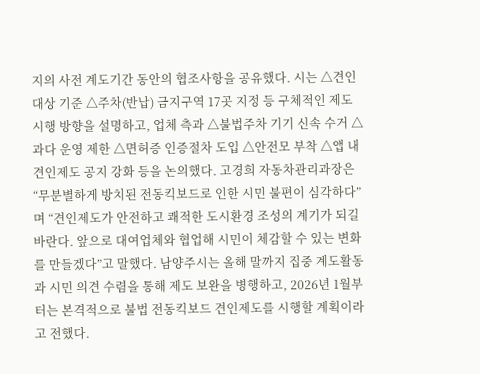지의 사전 계도기간 동안의 협조사항을 공유했다. 시는 △견인대상 기준 △주차(반납) 금지구역 17곳 지정 등 구체적인 제도 시행 방향을 설명하고, 업체 측과 △불법주차 기기 신속 수거 △과다 운영 제한 △면허증 인증절차 도입 △안전모 부착 △앱 내 견인제도 공지 강화 등을 논의했다. 고경희 자동차관리과장은 “무분별하게 방치된 전동킥보드로 인한 시민 불편이 심각하다”며 “견인제도가 안전하고 쾌적한 도시환경 조성의 계기가 되길 바란다. 앞으로 대여업체와 협업해 시민이 체감할 수 있는 변화를 만들겠다”고 말했다. 남양주시는 올해 말까지 집중 계도활동과 시민 의견 수렴을 통해 제도 보완을 병행하고, 2026년 1월부터는 본격적으로 불법 전동킥보드 견인제도를 시행할 계획이라고 전했다.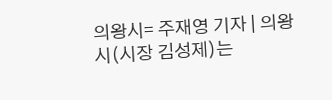의왕시= 주재영 기자 | 의왕시(시장 김성제)는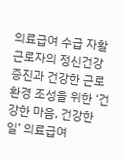의료급여 수급 자활근로자의 정신건강 증진과 건강한 근로환경 조성을 위한 ‘건강한 마음, 건강한 일’ 의료급여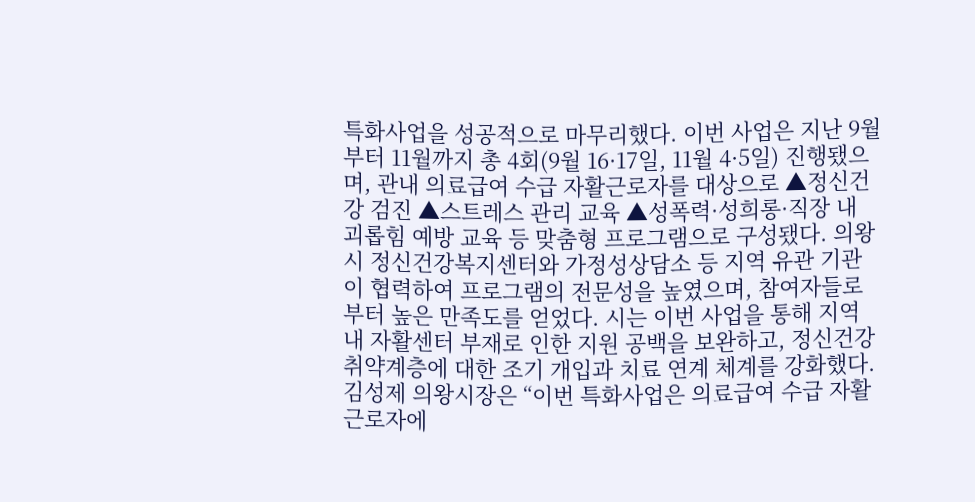특화사업을 성공적으로 마무리했다. 이번 사업은 지난 9월부터 11월까지 총 4회(9월 16·17일, 11월 4·5일) 진행됐으며, 관내 의료급여 수급 자활근로자를 대상으로 ▲정신건강 검진 ▲스트레스 관리 교육 ▲성폭력·성희롱·직장 내 괴롭힘 예방 교육 등 맞춤형 프로그램으로 구성됐다. 의왕시 정신건강복지센터와 가정성상담소 등 지역 유관 기관이 협력하여 프로그램의 전문성을 높였으며, 참여자들로부터 높은 만족도를 얻었다. 시는 이번 사업을 통해 지역 내 자활센터 부재로 인한 지원 공백을 보완하고, 정신건강 취약계층에 대한 조기 개입과 치료 연계 체계를 강화했다. 김성제 의왕시장은 “이번 특화사업은 의료급여 수급 자활근로자에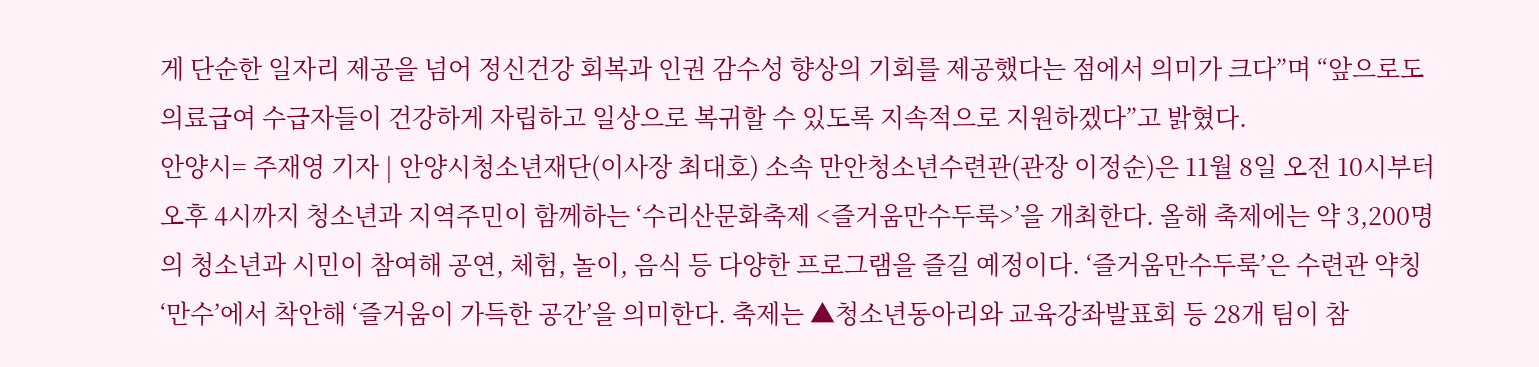게 단순한 일자리 제공을 넘어 정신건강 회복과 인권 감수성 향상의 기회를 제공했다는 점에서 의미가 크다”며 “앞으로도 의료급여 수급자들이 건강하게 자립하고 일상으로 복귀할 수 있도록 지속적으로 지원하겠다”고 밝혔다.
안양시= 주재영 기자 | 안양시청소년재단(이사장 최대호) 소속 만안청소년수련관(관장 이정순)은 11월 8일 오전 10시부터 오후 4시까지 청소년과 지역주민이 함께하는 ‘수리산문화축제 <즐거움만수두룩>’을 개최한다. 올해 축제에는 약 3,200명의 청소년과 시민이 참여해 공연, 체험, 놀이, 음식 등 다양한 프로그램을 즐길 예정이다. ‘즐거움만수두룩’은 수련관 약칭 ‘만수’에서 착안해 ‘즐거움이 가득한 공간’을 의미한다. 축제는 ▲청소년동아리와 교육강좌발표회 등 28개 팀이 참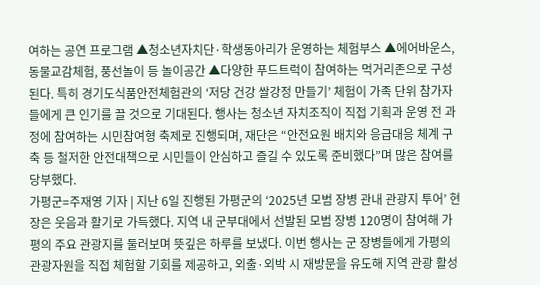여하는 공연 프로그램 ▲청소년자치단·학생동아리가 운영하는 체험부스 ▲에어바운스, 동물교감체험, 풍선놀이 등 놀이공간 ▲다양한 푸드트럭이 참여하는 먹거리존으로 구성된다. 특히 경기도식품안전체험관의 ‘저당 건강 쌀강정 만들기’ 체험이 가족 단위 참가자들에게 큰 인기를 끌 것으로 기대된다. 행사는 청소년 자치조직이 직접 기획과 운영 전 과정에 참여하는 시민참여형 축제로 진행되며, 재단은 “안전요원 배치와 응급대응 체계 구축 등 철저한 안전대책으로 시민들이 안심하고 즐길 수 있도록 준비했다”며 많은 참여를 당부했다.
가평군=주재영 기자 | 지난 6일 진행된 가평군의 ‘2025년 모범 장병 관내 관광지 투어’ 현장은 웃음과 활기로 가득했다. 지역 내 군부대에서 선발된 모범 장병 120명이 참여해 가평의 주요 관광지를 둘러보며 뜻깊은 하루를 보냈다. 이번 행사는 군 장병들에게 가평의 관광자원을 직접 체험할 기회를 제공하고, 외출·외박 시 재방문을 유도해 지역 관광 활성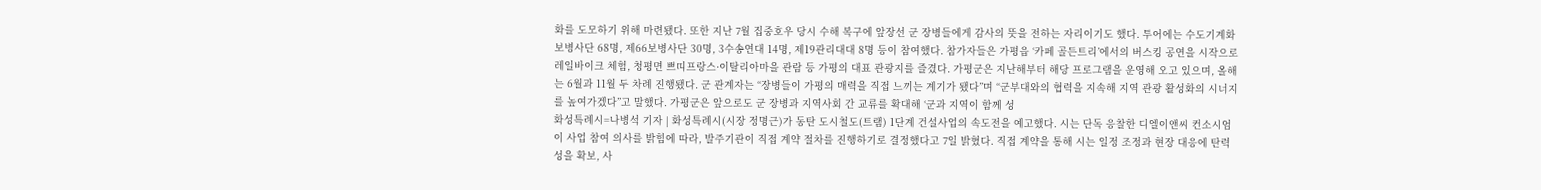화를 도모하기 위해 마련됐다. 또한 지난 7월 집중호우 당시 수해 복구에 앞장선 군 장병들에게 감사의 뜻을 전하는 자리이기도 했다. 투어에는 수도기계화보병사단 68명, 제66보병사단 30명, 3수송연대 14명, 제19관리대대 8명 등이 참여했다. 참가자들은 가평읍 ‘카페 골든트리’에서의 버스킹 공연을 시작으로 레일바이크 체험, 청평면 쁘띠프랑스·이탈리아마을 관람 등 가평의 대표 관광지를 즐겼다. 가평군은 지난해부터 해당 프로그램을 운영해 오고 있으며, 올해는 6월과 11월 두 차례 진행됐다. 군 관계자는 “장병들이 가평의 매력을 직접 느끼는 계기가 됐다”며 “군부대와의 협력을 지속해 지역 관광 활성화의 시너지를 높여가겠다”고 말했다. 가평군은 앞으로도 군 장병과 지역사회 간 교류를 확대해 ‘군과 지역이 함께 성
화성특례시=나병석 기자 | 화성특례시(시장 정명근)가 동탄 도시철도(트램) 1단계 건설사업의 속도전을 예고했다. 시는 단독 응찰한 디엘이앤씨 컨소시엄이 사업 참여 의사를 밝힘에 따라, 발주기관이 직접 계약 절차를 진행하기로 결정했다고 7일 밝혔다. 직접 계약을 통해 시는 일정 조정과 현장 대응에 탄력성을 확보, 사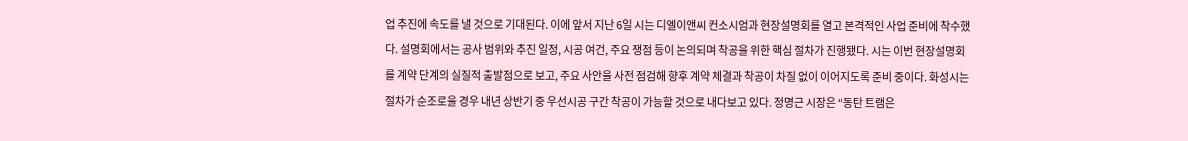업 추진에 속도를 낼 것으로 기대된다. 이에 앞서 지난 6일 시는 디엘이앤씨 컨소시엄과 현장설명회를 열고 본격적인 사업 준비에 착수했다. 설명회에서는 공사 범위와 추진 일정, 시공 여건, 주요 쟁점 등이 논의되며 착공을 위한 핵심 절차가 진행됐다. 시는 이번 현장설명회를 계약 단계의 실질적 출발점으로 보고, 주요 사안을 사전 점검해 향후 계약 체결과 착공이 차질 없이 이어지도록 준비 중이다. 화성시는 절차가 순조로울 경우 내년 상반기 중 우선시공 구간 착공이 가능할 것으로 내다보고 있다. 정명근 시장은 “동탄 트램은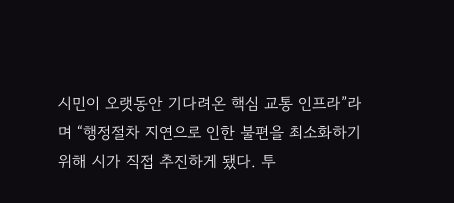시민이 오랫동안 기다려온 핵심 교통 인프라”라며 “행정절차 지연으로 인한 불편을 최소화하기 위해 시가 직접 추진하게 됐다. 투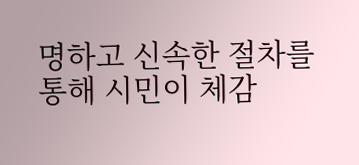명하고 신속한 절차를 통해 시민이 체감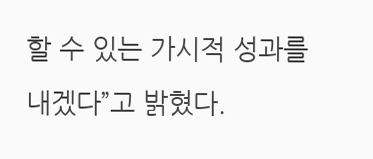할 수 있는 가시적 성과를 내겠다”고 밝혔다.